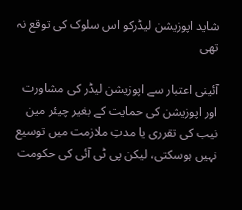شاید اپوزیشن لیڈرکو اس سلوک کی توقع نہ تھی

آئینی اعتبار سے اپوزیشن لیڈر کی مشاورت اور اپوزیشن کی حمایت کے بغیر چیئر مین نیب کی تقرری یا مدتِ ملازمت میں توسیع نہیں ہوسکتی، لیکن پی ٹی آئی کی حکومت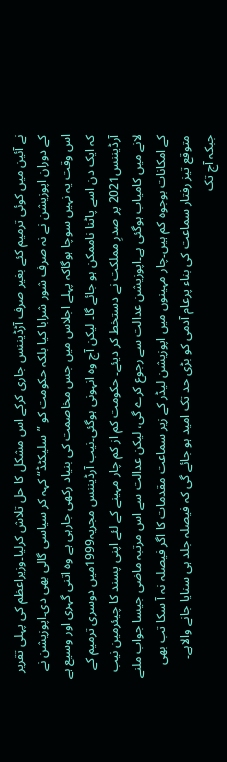نے آئین میں کوئی ترمیم کئے بغیر صرف آڑڈیننس جاری کرکے اس مشکل کا حل تلاش کرلیا۔وزیراعظم کی پہلی تقریر کے دوران اپوزیشن نے نہ صرف شور شرابا کیا بلکہ حکومت کو ”سلیکٹڈ“ کہہ کر سیاسی گالی بھی دی۔اپوزیشن نے اس وقت یہ نہیں سوچا ہوگاکہ پہلے اجلاس میں جس مخاصمت کی بنیاد رکھی جارہی ہے وہ اتنی گہری اور وسیع ہے کہ ایک دن اسے پاٹنا ناممکن ہو جائے گا۔ لیکن آج وہ انہونی ہوگئی۔نیب آرڈیننس مجریہ1999میں دوسری ترمیم کے آرڈیننس2021 پر صدرِ مملکت نے دستخط کر دیئے۔ حکومت کم از کم چار مہینے کے لئے اپنی پسند کا چیئرمین نیب لانے میں کامیاب ہوگئی ہے۔اپوزیشن عدالت سے رجوع کرے گی، لیکن عدالت سے اس مرتبہ ماضی جیسا جواب ملنے کے امکانات بوجوہ کم ہیں۔چار مہینوں میں اپوزیشن لیڈر کے زیر سماعت مقدمات کا اگر فیصلہ نہ آ سکا تب بھی متوقع تیز رفتار سماعت کی بناء پرعام آدمی کو بڑی حد تک امید ہو جائے گی کہ فیصلہ جلد ہی سنایا جانے والاہے۔ جبکہ آج تک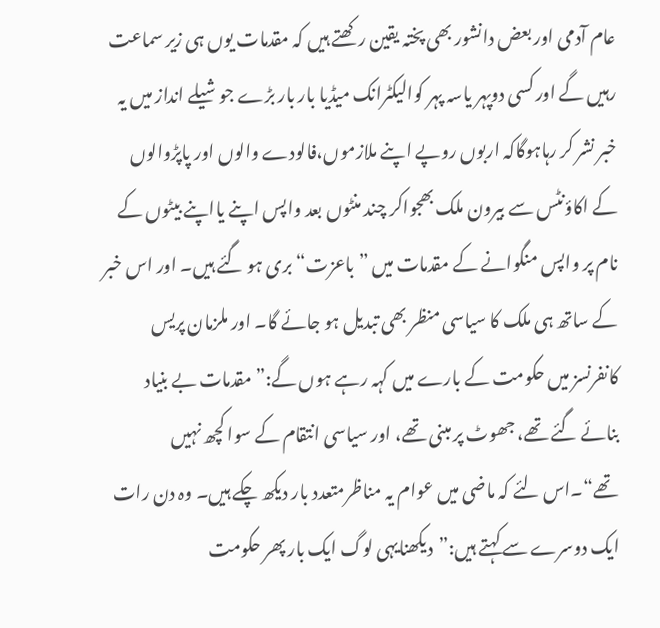عام آدمی اور بعض دانشور بھی پختہ یقین رکھتے ہیں کہ مقدمات یوں ہی زیر سماعت رہیں گے اور کسی دوپہر یاسہ پہر کوالیکٹرانک میڈیا بار بار بڑے جوشیلے انداز میں یہ خبر نشر کر رہاہوگاکہ اربوں روپے اپنے ملازموں،فالودے والوں اور پاپڑوالوں کے اکاؤنٹس سے بیرون ملک بھجواکر چند منٹوں بعد واپس اپنے یااپنے بیٹوں کے نام پر واپس منگوانے کے مقدمات میں ”باعزت“ بری ہو گئے ہیں۔ اور اس خبر کے ساتھ ہی ملک کا سیاسی منظر بھی تبدیل ہو جائے گا۔ اور ملزمان پریس کانفرنسز میں حکومت کے بارے میں کہہ رہے ہوں گے:”مقدمات بے بنیاد بنائے گئے تھے، جھوٹ پر مبنی تھے، اور سیاسی انتقام کے سوا کچھ نہیں تھے“۔اس لئے کہ ماضی میں عوام یہ مناظرمتعدد بار دیکھ چکے ہیں۔ وہ دن رات ایک دوسرے سے کہتے ہیں:”دیکھنایہی لوگ ایک بار پھر حکومت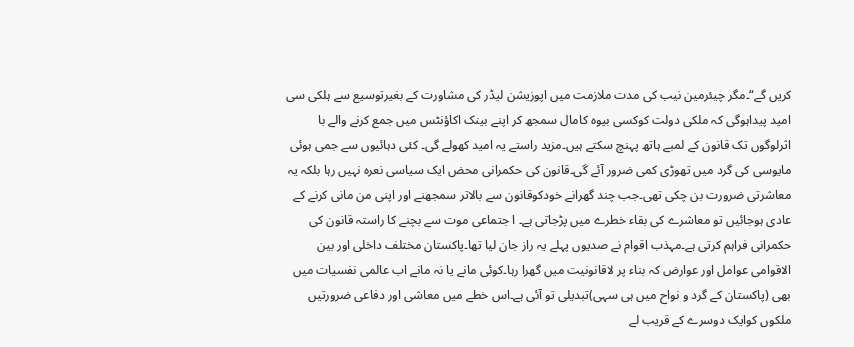کریں گے“۔مگر چیئرمین نیب کی مدت ملازمت میں اپوزیشن لیڈر کی مشاورت کے بغیرتوسیع سے ہلکی سی امید پیداہوگی کہ ملکی دولت کوکسی بیوہ کامال سمجھ کر اپنے بینک اکاؤنٹس میں جمع کرنے والے با اثرلوگوں تک قانون کے لمبے ہاتھ پہنچ سکتے ہیں۔مزید راستے یہ امید کھولے گی۔ کئی دہائیوں سے جمی ہوئی مایوسی کی گرد میں تھوڑی کمی ضرور آئے گی۔قانون کی حکمرانی محض ایک سیاسی نعرہ نہیں رہا بلکہ یہ معاشرتی ضرورت بن چکی تھی۔جب چند گھرانے خودکوقانون سے بالاتر سمجھنے اور اپنی من مانی کرنے کے عادی ہوجائیں تو معاشرے کی بقاء خطرے میں پڑجاتی ہے۔ ا جتماعی موت سے بچنے کا راستہ قانون کی حکمرانی فراہم کرتی ہے۔مہذب اقوام نے صدیوں پہلے یہ راز جان لیا تھا۔پاکستان مختلف داخلی اور بین الاقوامی عوامل اور عوارض کہ بناء پر لاقانونیت میں گھرا رہا۔کوئی مانے یا نہ مانے اب عالمی نفسیات میں بھی (پاکستان کے گرد و نواح میں ہی سہی)تبدیلی تو آئی ہے۔اس خطے میں معاشی اور دفاعی ضرورتیں ملکوں کوایک دوسرے کے قریب لے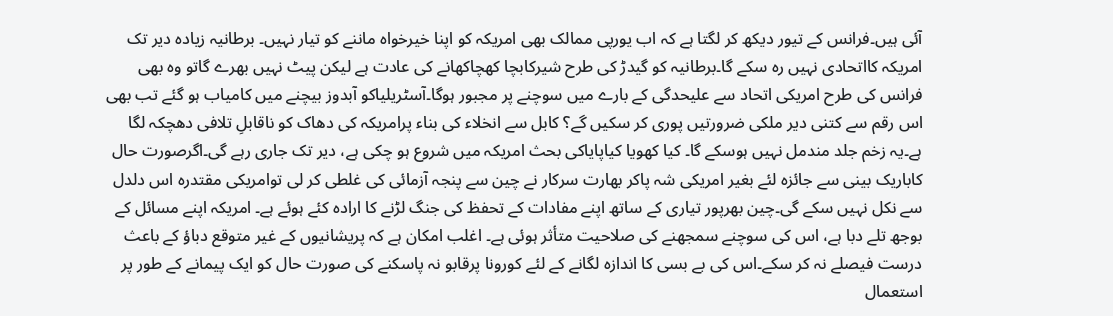آئی ہیں۔فرانس کے تیور دیکھ کر لگتا ہے کہ اب یورپی ممالک بھی امریکہ کو اپنا خیرخواہ ماننے کو تیار نہیں۔ برطانیہ زیادہ دیر تک امریکہ کااتحادی نہیں رہ سکے گا۔برطانیہ کو گیدڑ کی طرح شیرکابچا کھچاکھانے کی عادت ہے لیکن پیٹ نہیں بھرے گاتو وہ بھی فرانس کی طرح امریکی اتحاد سے علیحدگی کے بارے میں سوچنے پر مجبور ہوگا۔آسٹریلیاکو آبدوز بیچنے میں کامیاب ہو گئے تب بھی اس رقم سے کتنی دیر ملکی ضرورتیں پوری کر سکیں گے؟ کابل سے انخلاء کی بناء پرامریکہ کی دھاک کو ناقابلِ تلافی دھچکہ لگا ہے۔یہ زخم جلد مندمل نہیں ہوسکے گا۔ کیا کھویا کیاپایاکی بحث امریکہ میں شروع ہو چکی ہے، دیر تک جاری رہے گی۔اگرصورت حال کاباریک بینی سے جائزہ لئے بغیر امریکی شہ پاکر بھارت سرکار نے چین سے پنجہ آزمائی کی غلطی کر لی توامریکی مقتدرہ اس دلدل سے نکل نہیں سکے گی۔چین بھرپور تیاری کے ساتھ اپنے مفادات کے تحفظ کی جنگ لڑنے کا ارادہ کئے ہوئے ہے۔ امریکہ اپنے مسائل کے بوجھ تلے دبا ہے، اس کی سوچنے سمجھنے کی صلاحیت متأثر ہوئی ہے۔ اغلب امکان ہے کہ پریشانیوں کے غیر متوقع دباؤ کے باعث درست فیصلے نہ کر سکے۔اس کی بے بسی کا اندازہ لگانے کے لئے کورونا پرقابو نہ پاسکنے کی صورت حال کو ایک پیمانے کے طور پر استعمال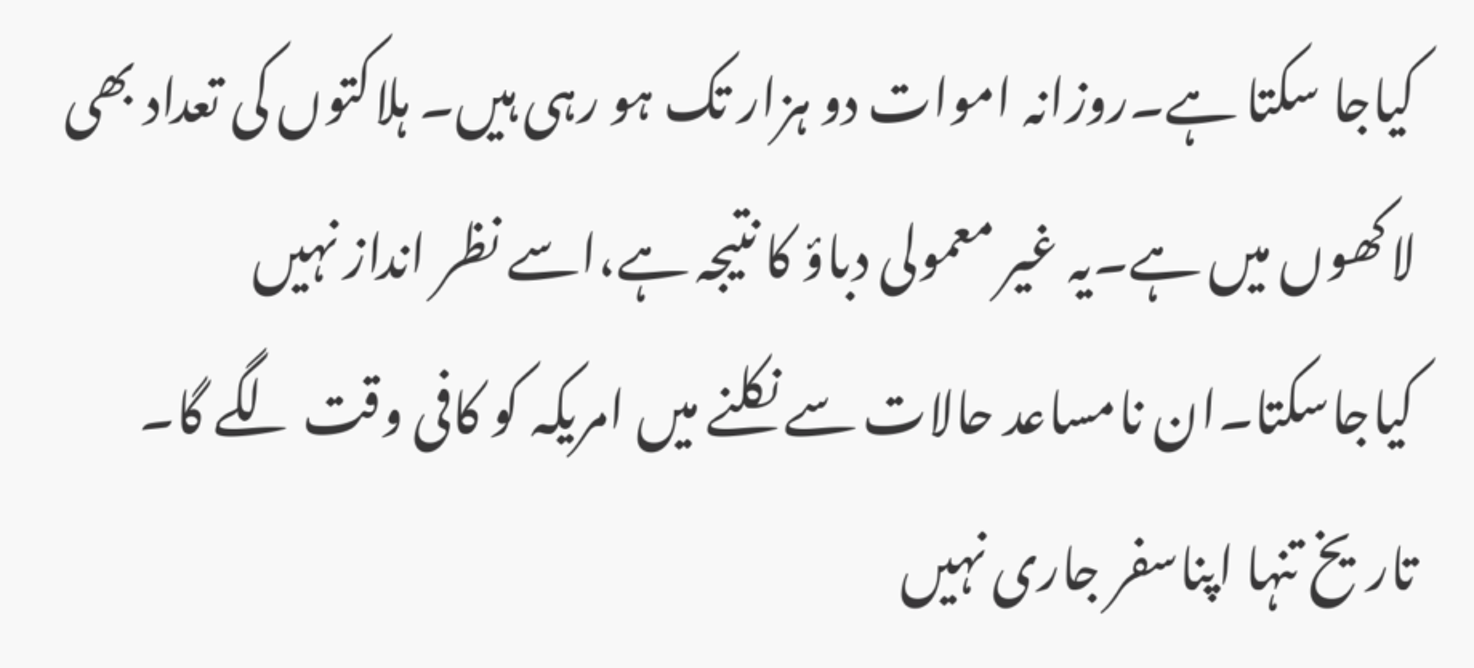کیاجا سکتا ہے۔روزانہ اموات دو ہزار تک ہو رہی ہیں۔ ہلاکتوں کی تعداد بھی لاکھوں میں ہے۔یہ غیر معمولی دباؤ کا نتیجہ ہے،اسے نظر انداز نہیں کیاجاسکتا۔ان نامساعد حالات سے نکلنے میں امریکہ کو کافی وقت لگے گا۔ تاریخ تنہا اپناسفر جاری نہیں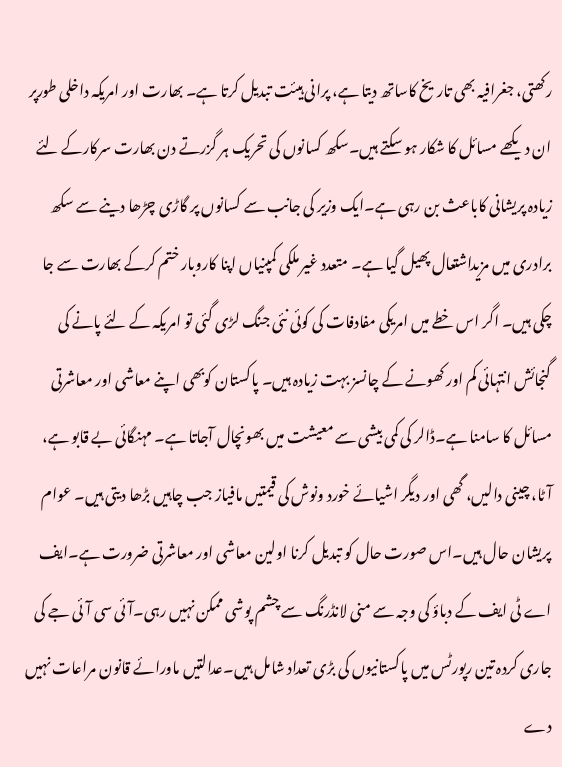رکھتی، جغرافیہ بھی تاریخ کاساتھ دیتا ہے، پرانی ہیئت تبدیل کرتا ہے۔ بھارت اور امریکہ داخلی طورپر ان دیکھے مسائل کا شکار ہو سکتے ہیں۔سکھ کسانوں کی تحریک ہر گزرتے دن بھارت سرکارکے لئے زیادہ پریشانی کاباعث بن رہی ہے۔ایک وزیر کی جانب سے کسانوں پر گاڑی چڑھا دینے سے سکھ برادری میں مزیداشتعال پھیل گیا ہے۔ متعدد غیر ملکی کمپنیاں اپنا کاروبار ختم کرکے بھارت سے جا چکی ہیں۔ اگر اس خطے میں امریکی مفادفات کی کوئی نئی جنگ لڑی گئی تو امریکہ کے لئے پانے کی گنجائش انتہائی کم اور کھونے کے چانسز بہت زیادہ ہیں۔ پاکستان کوبھی اپنے معاشی اور معاشرتی مسائل کا سامنا ہے۔ڈالر کی کمی بیشی سے معیشت میں بھونچال آجاتا ہے۔ مہنگائی بے قابو ہے، آٹا، چینی دالیں، گھی اور دیگر اشیائے خورد ونوش کی قیمتیں مافیاز جب چاہیں بڑھا دیتی ہیں۔ عوام پریشان حال ہیں۔اس صورت حال کو تبدیل کرنا اولین معاشی اور معاشرتی ضرورت ہے۔ایف اے ٹی ایف کے دباؤ کی وجہ سے منی لانڈرنگ سے چشم پوشی ممکن نہیں رہی۔آئی سی آئی جے کی جاری کردہ تین رپورٹس میں پاکستانیوں کی بڑی تعداد شامل ہیں۔عدالتیں ماورائے قانون مراعات نہیں دے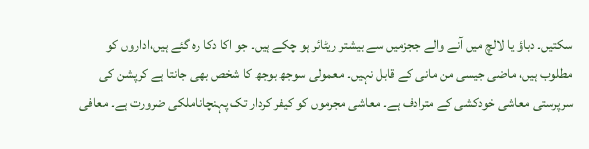سکتیں۔ دباؤ یا لالچ میں آنے والے ججزمیں سے بیشتر ریٹائر ہو چکے ہیں۔ جو اکا دکا رہ گئے ہیں،اداروں کو مطلوب ہیں، ماضی جیسی من مانی کے قابل نہیں۔ معمولی سوجھ بوجھ کا شخص بھی جانتا ہے کرپشن کی سرپرستی معاشی خودکشی کے مترادف ہے۔ معاشی مجرموں کو کیفر کردار تک پہنچاناملکی ضرورت ہے۔ معافی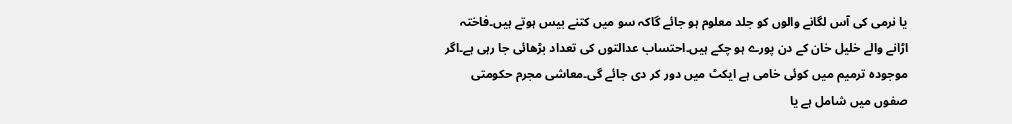یا نرمی کی آس لگانے والوں کو جلد معلوم ہو جائے گاکہ سو میں کتنے بیس ہوتے ہیں۔فاختہ اڑانے والے خلیل خان کے دن پورے ہو چکے ہیں۔احتساب عدالتوں کی تعداد بڑھائی جا رہی ہے۔اگر موجودہ ترمیم میں کوئی خامی ہے ایکٹ میں دور کر دی جائے گی۔معاشی مجرم حکومتی صفوں میں شامل ہے یا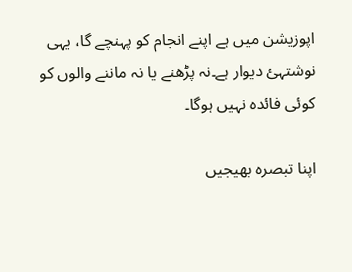اپوزیشن میں ہے اپنے انجام کو پہنچے گا، یہی نوشتہئ دیوار ہے۔نہ پڑھنے یا نہ ماننے والوں کو کوئی فائدہ نہیں ہوگا۔

اپنا تبصرہ بھیجیں